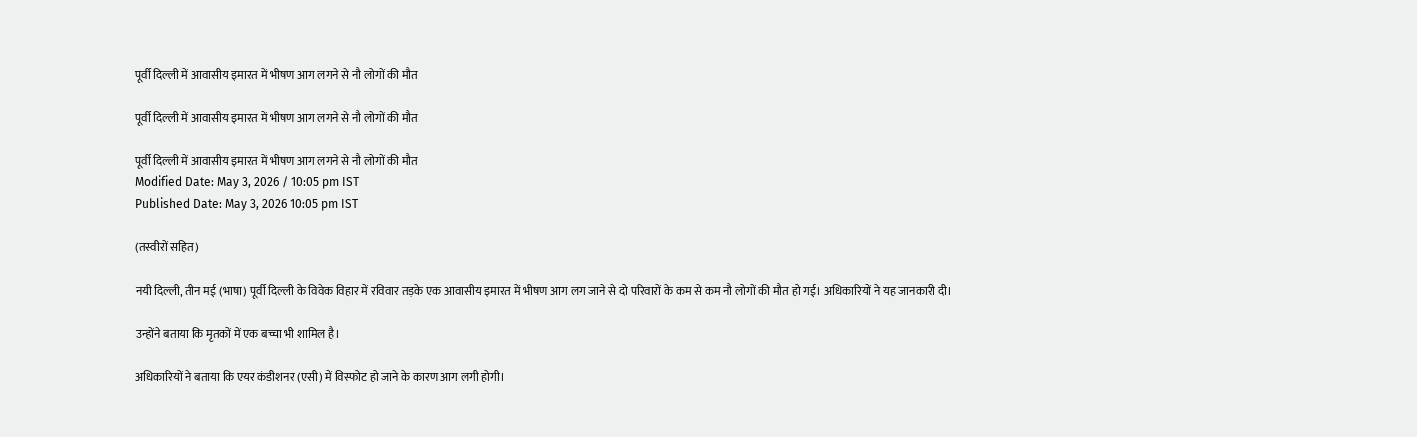पूर्वी दिल्ली में आवासीय इमारत में भीषण आग लगने से नौ लोगों की मौत

पूर्वी दिल्ली में आवासीय इमारत में भीषण आग लगने से नौ लोगों की मौत

पूर्वी दिल्ली में आवासीय इमारत में भीषण आग लगने से नौ लोगों की मौत
Modified Date: May 3, 2026 / 10:05 pm IST
Published Date: May 3, 2026 10:05 pm IST

(तस्वीरों सहित)

नयी दिल्ली, तीन मई (भाषा) पूर्वी दिल्ली के विवेक विहार में रविवार तड़के एक आवासीय इमारत में भीषण आग लग जाने से दो परिवारों के कम से कम नौ लोगों की मौत हो गई। अधिकारियों ने यह जानकारी दी।

उन्होंने बताया कि मृतकों में एक बच्चा भी शामिल है।

अधिकारियों ने बताया कि एयर कंडीशनर (एसी) में विस्फोट हो जाने के कारण आग लगी होगी।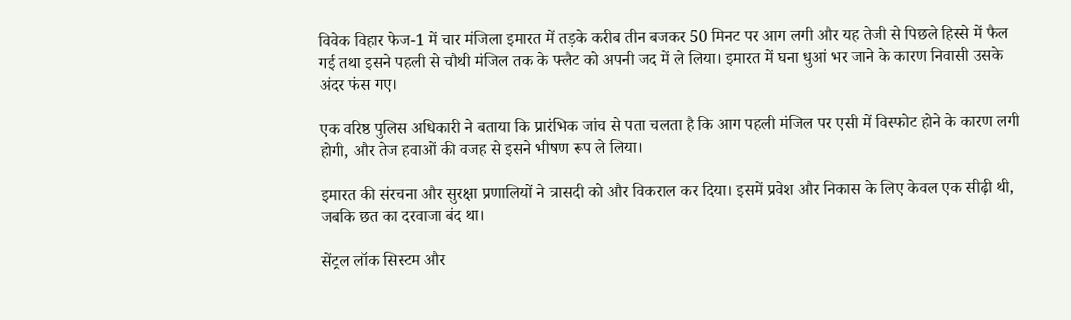विवेक विहार फेज-1 में चार मंजिला इमारत में तड़के करीब तीन बजकर 50 मिनट पर आग लगी और यह तेजी से पिछले हिस्से में फैल गई तथा इसने पहली से चौथी मंजिल तक के फ्लैट को अपनी जद में ले लिया। इमारत में घना धुआं भर जाने के कारण निवासी उसके अंदर फंस गए।

एक वरिष्ठ पुलिस अधिकारी ने बताया कि प्रारंभिक जांच से पता चलता है कि आग पहली मंजिल पर एसी में विस्फोट होने के कारण लगी होगी, और तेज हवाओं की वजह से इसने भीषण रूप ले लिया।

इमारत की संरचना और सुरक्षा प्रणालियों ने त्रासदी को और विकराल कर दिया। इसमें प्रवेश और निकास के लिए केवल एक सीढ़ी थी, जबकि छत का दरवाजा बंद था।

सेंट्रल लॉक सिस्टम और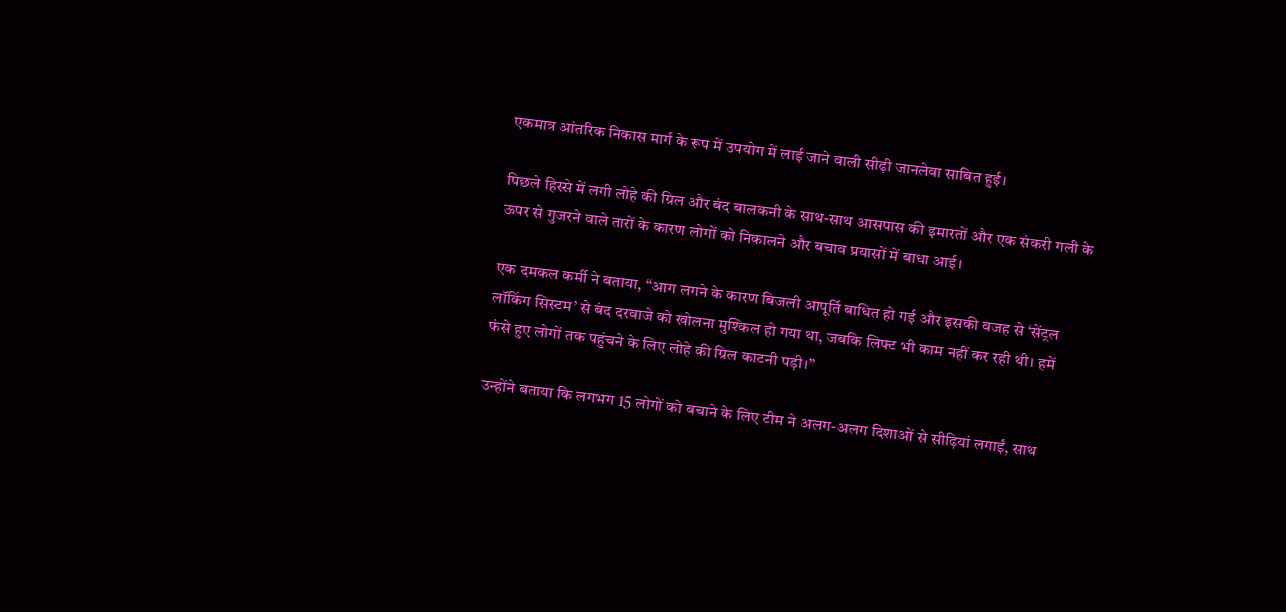एकमात्र आंतरिक निकास मार्ग के रूप में उपयोग में लाई जाने वाली सीढ़ी जानलेवा साबित हुई।

पिछले हिस्से में लगी लोहे की ग्रिल और बंद बालकनी के साथ-साथ आसपास की इमारतों और एक संकरी गली के ऊपर से गुजरने वाले तारों के कारण लोगों को निकालने और बचाव प्रयासों में बाधा आई।

एक दमकल कर्मी ने बताया, ‘‘आग लगने के कारण बिजली आपूर्ति बाधित हो गई और इसकी वजह से ‘सेंट्रल लॉकिंग सिस्टम’ से बंद दरवाजे को खोलना मुश्किल हो गया था, जबकि लिफ्ट भी काम नहीं कर रही थी। हमें फंसे हुए लोगों तक पहुंचने के लिए लोहे की ग्रिल काटनी पड़ी।’’

उन्होंने बताया कि लगभग 15 लोगों को बचाने के लिए टीम ने अलग-अलग दिशाओं से सीढ़ियां लगाईं, साथ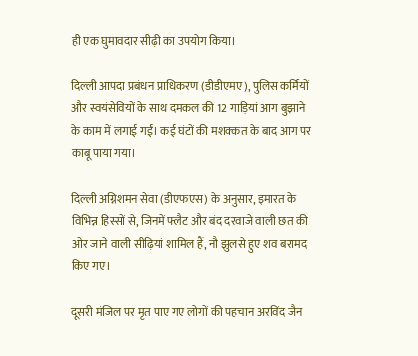ही एक घुमावदार सीढ़ी का उपयोग किया।

दिल्ली आपदा प्रबंधन प्राधिकरण (डीडीएमए), पुलिस कर्मियों और स्वयंसेवियों के साथ दमकल की 12 गाड़ियां आग बुझाने के काम में लगाई गईं। कई घंटों की मशक्कत के बाद आग पर काबू पाया गया।

दिल्ली अग्निशमन सेवा (डीएफएस) के अनुसार, इमारत के विभिन्न हिस्सों से, जिनमें फ्लैट और बंद दरवाजे वाली छत की ओर जाने वाली सीढ़ियां शामिल हैं, नौ झुलसे हुए शव बरामद किए गए।

दूसरी मंजिल पर मृत पाए गए लोगों की पहचान अरविंद जैन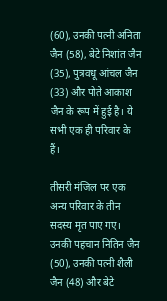(60), उनकी पत्नी अनिता जैन (58), बेटे निशांत जैन (35), पुत्रवधू आंचल जैन (33) और पोते आकाश जैन के रूप में हुई है। ये सभी एक ही परिवार के हैं।

तीसरी मंजिल पर एक अन्य परिवार के तीन सदस्य मृत पाए गए। उनकी पहचान नितिन जैन (50), उनकी पत्नी शैली जैन (48) और बेटे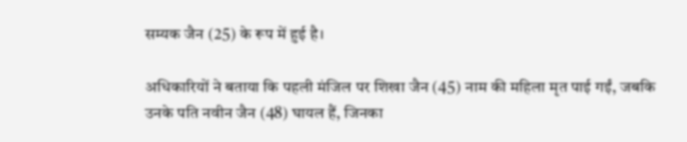सम्यक जैन (25) के रूप में हुई है।

अधिकारियों ने बताया कि पहली मंजिल पर शिखा जैन (45) नाम की महिला मृत पाई गईं, जबकि उनके पति नवीन जैन (48) घायल हैं, जिनका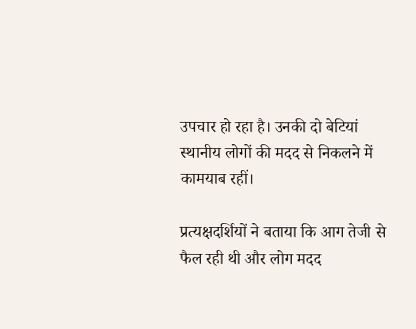उपचार हो रहा है। उनकी दो बेटियां स्थानीय लोगों की मदद से निकलने में कामयाब रहीं।

प्रत्यक्षदर्शियों ने बताया कि आग तेजी से फैल रही थी और लोग मदद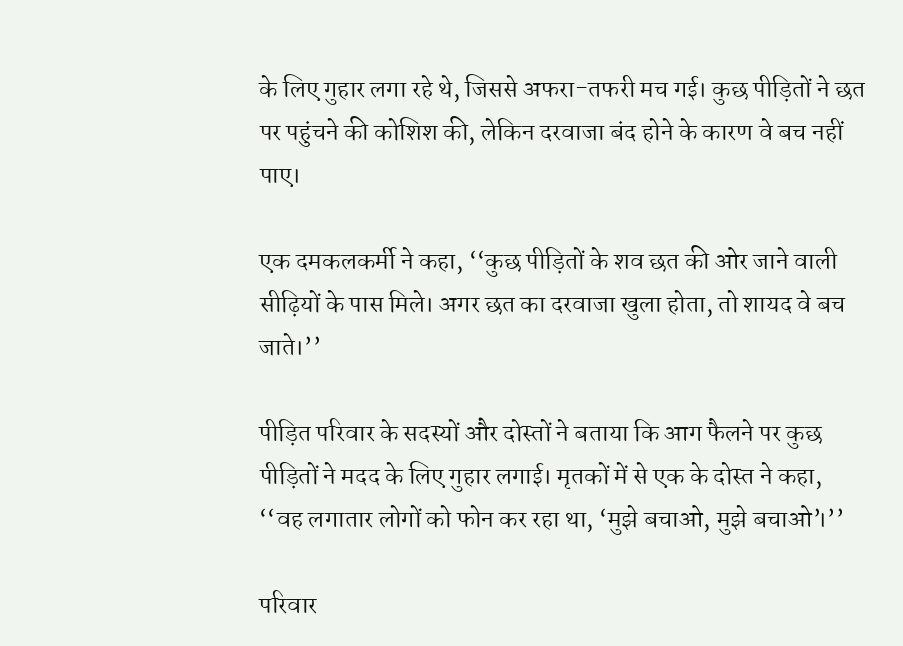के लिए गुहार लगा रहे थे, जिससे अफरा-तफरी मच गई। कुछ पीड़ितों ने छत पर पहुंचने की कोशिश की, लेकिन दरवाजा बंद होने के कारण वे बच नहीं पाए।

एक दमकलकर्मी ने कहा, ‘‘कुछ पीड़ितों के शव छत की ओर जाने वाली सीढ़ियों के पास मिले। अगर छत का दरवाजा खुला होता, तो शायद वे बच जाते।’’

पीड़ित परिवार के सदस्यों और दोस्तों ने बताया कि आग फैलने पर कुछ पीड़ितों ने मदद के लिए गुहार लगाई। मृतकों में से एक के दोस्त ने कहा, ‘‘वह लगातार लोगों को फोन कर रहा था, ‘मुझे बचाओ, मुझे बचाओ’।’’

परिवार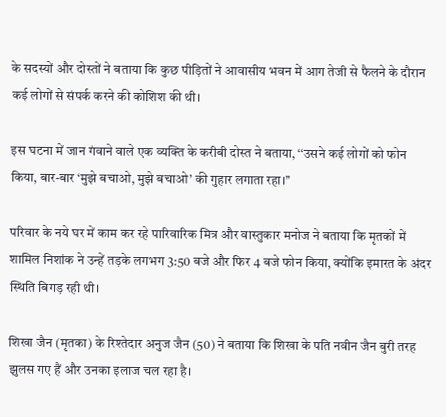के सदस्यों और दोस्तों ने बताया कि कुछ पीड़ितों ने आवासीय भवन में आग तेजी से फैलने के दौरान कई लोगों से संपर्क करने की कोशिश की थी।

इस घटना में जान गंवाने वाले एक व्यक्ति के करीबी दोस्त ने बताया, ‘‘उसने कई लोगों को फोन किया, बार-बार ‘मुझे बचाओ, मुझे बचाओ’ की गुहार लगाता रहा।’’

परिवार के नये घर में काम कर रहे पारिवारिक मित्र और वास्तुकार मनोज ने बताया कि मृतकों में शामिल निशांक ने उन्हें तड़के लगभग 3:50 बजे और फिर 4 बजे फोन किया, क्योंकि इमारत के अंदर स्थिति बिगड़ रही थी।

शिखा जैन (मृतका) के रिश्तेदार अनुज जैन (50) ने बताया कि शिखा के पति नवीन जैन बुरी तरह झुलस गए हैं और उनका इलाज चल रहा है।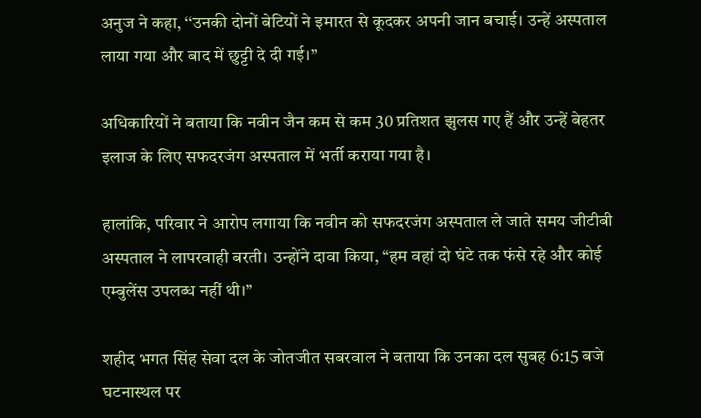अनुज ने कहा, ‘‘उनकी दोनों बेटियों ने इमारत से कूदकर अपनी जान बचाई। उन्हें अस्पताल लाया गया और बाद में छुट्टी दे दी गई।’’

अधिकारियों ने बताया कि नवीन जैन कम से कम 30 प्रतिशत झुलस गए हैं और उन्हें बेहतर इलाज के लिए सफदरजंग अस्पताल में भर्ती कराया गया है।

हालांकि, परिवार ने आरोप लगाया कि नवीन को सफदरजंग अस्पताल ले जाते समय जीटीबी अस्पताल ने लापरवाही बरती। उन्होंने दावा किया, ‘‘हम वहां दो घंटे तक फंसे रहे और कोई एम्बुलेंस उपलब्ध नहीं थी।’’

शहीद भगत सिंह सेवा दल के जोतजीत सबरवाल ने बताया कि उनका दल सुबह 6:15 बजे घटनास्थल पर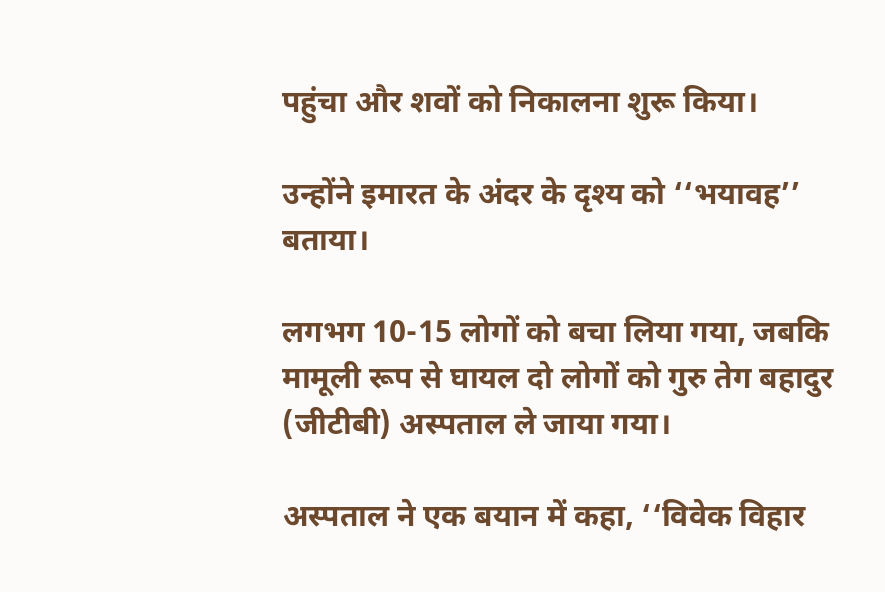पहुंचा और शवों को निकालना शुरू किया।

उन्होंने इमारत के अंदर के दृश्य को ‘‘भयावह’’ बताया।

लगभग 10-15 लोगों को बचा लिया गया, जबकि मामूली रूप से घायल दो लोगों को गुरु तेग बहादुर (जीटीबी) अस्पताल ले जाया गया।

अस्पताल ने एक बयान में कहा, ‘‘विवेक विहार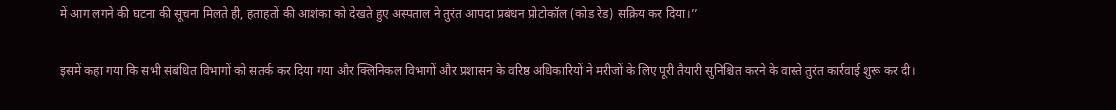में आग लगने की घटना की सूचना मिलते ही, हताहतों की आशंका को देखते हुए अस्पताल ने तुरंत आपदा प्रबंधन प्रोटोकॉल (कोड रेड) सक्रिय कर दिया।’’

इसमें कहा गया कि सभी संबंधित विभागों को सतर्क कर दिया गया और क्लिनिकल विभागों और प्रशासन के वरिष्ठ अधिकारियों ने मरीजों के लिए पूरी तैयारी सुनिश्चित करने के वास्ते तुरंत कार्रवाई शुरू कर दी।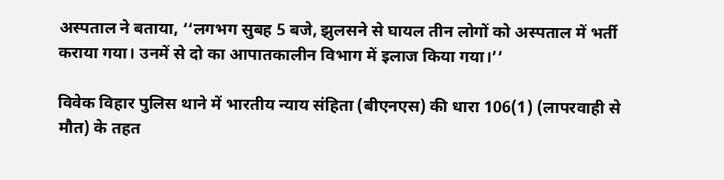अस्पताल ने बताया, ‘‘लगभग सुबह 5 बजे, झुलसने से घायल तीन लोगों को अस्पताल में भर्ती कराया गया। उनमें से दो का आपातकालीन विभाग में इलाज किया गया।’’

विवेक विहार पुलिस थाने में भारतीय न्याय संहिता (बीएनएस) की धारा 106(1) (लापरवाही से मौत) के तहत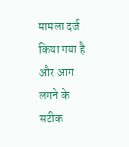मामला दर्ज किया गया है और आग लगने के सटीक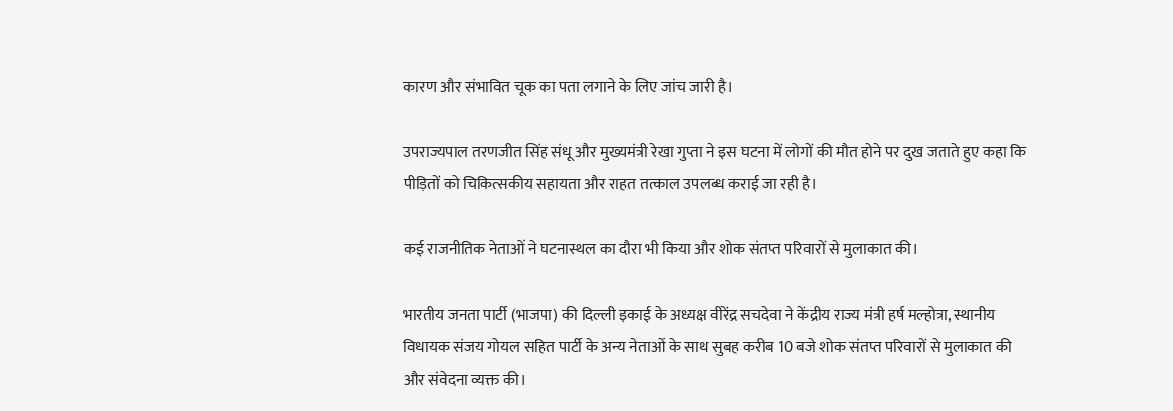कारण और संभावित चूक का पता लगाने के लिए जांच जारी है।

उपराज्यपाल तरणजीत सिंह संधू और मुख्यमंत्री रेखा गुप्ता ने इस घटना में लोगों की मौत होने पर दुख जताते हुए कहा कि पीड़ितों को चिकित्सकीय सहायता और राहत तत्काल उपलब्ध कराई जा रही है।

कई राजनीतिक नेताओं ने घटनास्थल का दौरा भी किया और शोक संतप्त परिवारों से मुलाकात की।

भारतीय जनता पार्टी (भाजपा) की दिल्ली इकाई के अध्यक्ष वीरेंद्र सचदेवा ने केंद्रीय राज्य मंत्री हर्ष मल्होत्रा, स्थानीय विधायक संजय गोयल सहित पार्टी के अन्य नेताओं के साथ सुबह करीब 10 बजे शोक संतप्त परिवारों से मुलाकात की और संवेदना व्यक्त की।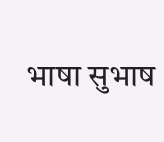भाषा सुभाष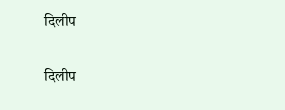दिलीप

दिलीप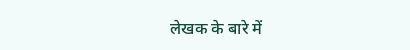लेखक के बारे में